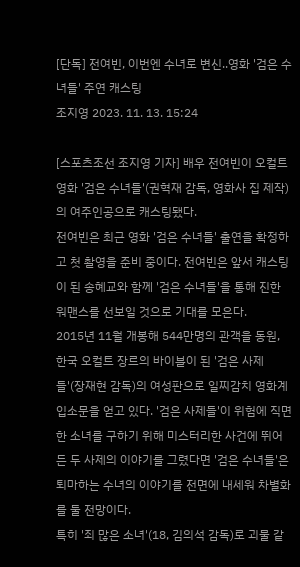[단독] 전여빈, 이번엔 수녀로 변신..영화 '검은 수녀들' 주연 캐스팅
조지영 2023. 11. 13. 15:24

[스포츠조선 조지영 기자] 배우 전여빈이 오컬트 영화 '검은 수녀들'(권혁재 감독, 영화사 집 제작)의 여주인공으로 캐스팅됐다.
전여빈은 최근 영화 '검은 수녀들' 출연을 확정하고 첫 촬영을 준비 중이다. 전여빈은 앞서 캐스팅이 된 송혜교와 함께 '검은 수녀들'을 통해 진한 워맨스를 선보일 것으로 기대를 모은다.
2015년 11월 개봉해 544만명의 관객을 동원, 한국 오컬트 장르의 바이블이 된 '검은 사제들'(장재현 감독)의 여성판으로 일찌감치 영화계 입소문을 얻고 있다. '검은 사제들'이 위험에 직면한 소녀를 구하기 위해 미스터리한 사건에 뛰어든 두 사제의 이야기를 그렸다면 '검은 수녀들'은 퇴마하는 수녀의 이야기를 전면에 내세워 차별화를 둘 전망이다.
특히 '죄 많은 소녀'(18, 김의석 감독)로 괴물 같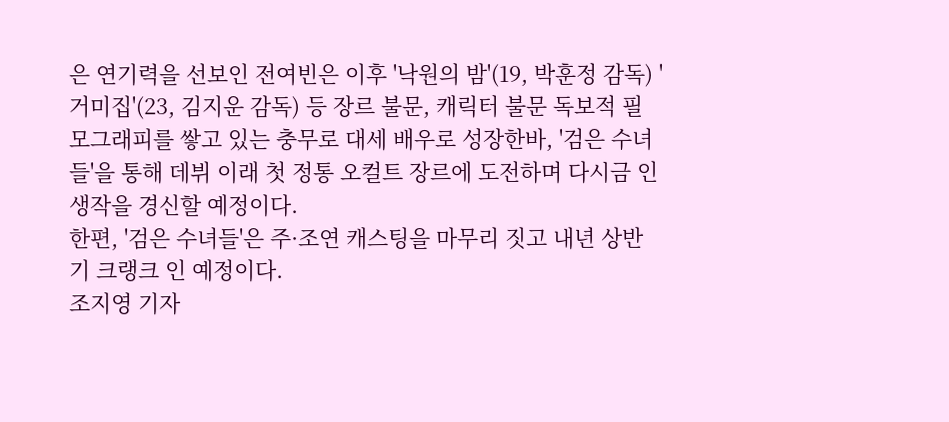은 연기력을 선보인 전여빈은 이후 '낙원의 밤'(19, 박훈정 감독) '거미집'(23, 김지운 감독) 등 장르 불문, 캐릭터 불문 독보적 필모그래피를 쌓고 있는 충무로 대세 배우로 성장한바, '검은 수녀들'을 통해 데뷔 이래 첫 정통 오컬트 장르에 도전하며 다시금 인생작을 경신할 예정이다.
한편, '검은 수녀들'은 주·조연 캐스팅을 마무리 짓고 내년 상반기 크랭크 인 예정이다.
조지영 기자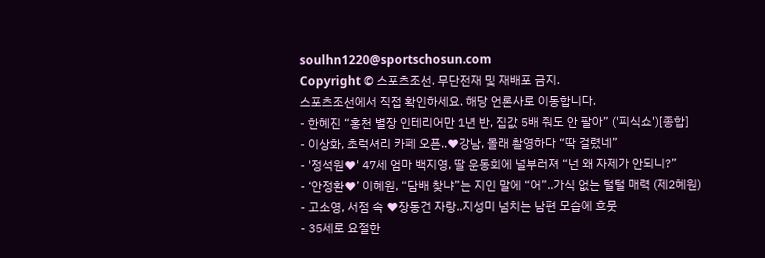soulhn1220@sportschosun.com
Copyright © 스포츠조선. 무단전재 및 재배포 금지.
스포츠조선에서 직접 확인하세요. 해당 언론사로 이동합니다.
- 한혜진 “홍천 별장 인테리어만 1년 반, 집값 5배 줘도 안 팔아” ('피식쇼')[종합]
- 이상화, 초럭셔리 카페 오픈..♥강남, 몰래 촬영하다 “딱 걸렸네”
- '정석원♥' 47세 엄마 백지영, 딸 운동회에 널부러져 “넌 왜 자제가 안되니?”
- ‘안정환♥’ 이혜원, “담배 찾냐”는 지인 말에 “어”..가식 없는 털털 매력 (제2혜원)
- 고소영, 서점 속 ♥장동건 자랑..지성미 넘치는 남편 모습에 흐뭇
- 35세로 요절한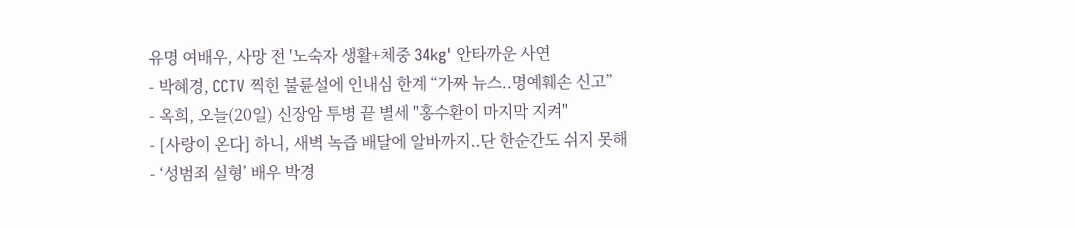유명 여배우, 사망 전 '노숙자 생활+체중 34kg' 안타까운 사연
- 박혜경, CCTV 찍힌 불륜설에 인내심 한계 “가짜 뉴스..명예훼손 신고”
- 옥희, 오늘(20일) 신장암 투병 끝 별세 "홍수환이 마지막 지켜"
- [사랑이 온다] 하니, 새벽 녹즙 배달에 알바까지..단 한순간도 쉬지 못해
- ‘성범죄 실형’ 배우 박경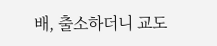배, 출소하더니 교도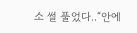소 썰 풀었다..“안에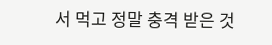서 먹고 정말 충격 받은 것